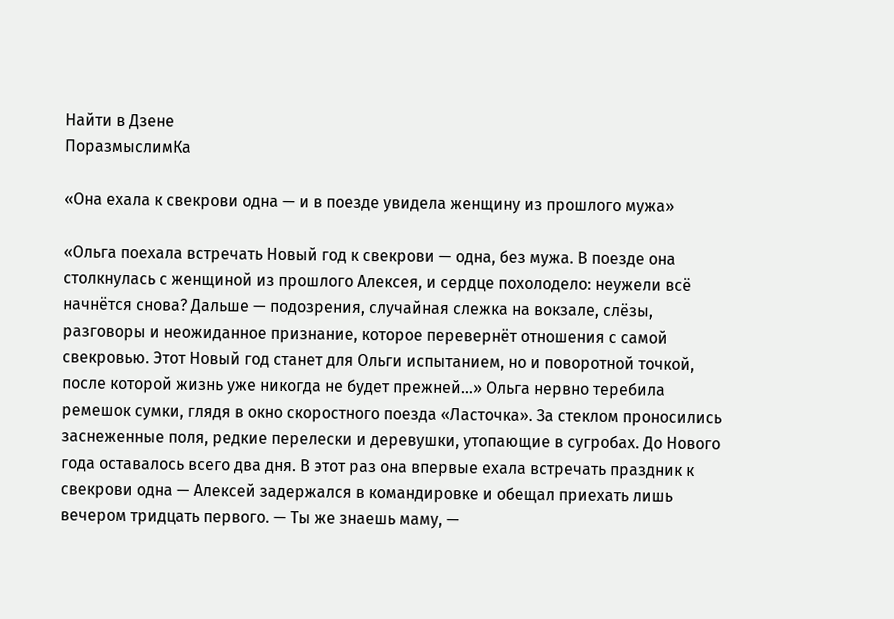Найти в Дзене
ПоразмыслимКа

«Она ехала к свекрови одна — и в поезде увидела женщину из прошлого мужа»

«Ольга поехала встречать Новый год к свекрови — одна, без мужа. В поезде она столкнулась с женщиной из прошлого Алексея, и сердце похолодело: неужели всё начнётся снова? Дальше — подозрения, случайная слежка на вокзале, слёзы, разговоры и неожиданное признание, которое перевернёт отношения с самой свекровью. Этот Новый год станет для Ольги испытанием, но и поворотной точкой, после которой жизнь уже никогда не будет прежней…» Ольга нервно теребила ремешок сумки, глядя в окно скоростного поезда «Ласточка». За стеклом проносились заснеженные поля, редкие перелески и деревушки, утопающие в сугробах. До Нового года оставалось всего два дня. В этот раз она впервые ехала встречать праздник к свекрови одна — Алексей задержался в командировке и обещал приехать лишь вечером тридцать первого. — Ты же знаешь маму, —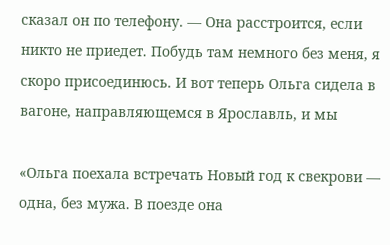сказал он по телефону. — Она расстроится, если никто не приедет. Побудь там немного без меня, я скоро присоединюсь. И вот теперь Ольга сидела в вагоне, направляющемся в Ярославль, и мы

«Ольга поехала встречать Новый год к свекрови — одна, без мужа. В поезде она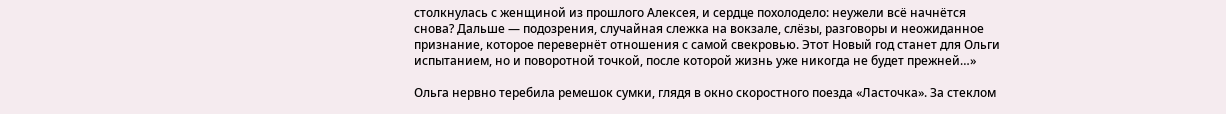столкнулась с женщиной из прошлого Алексея, и сердце похолодело: неужели всё начнётся снова? Дальше — подозрения, случайная слежка на вокзале, слёзы, разговоры и неожиданное признание, которое перевернёт отношения с самой свекровью. Этот Новый год станет для Ольги испытанием, но и поворотной точкой, после которой жизнь уже никогда не будет прежней…»

Ольга нервно теребила ремешок сумки, глядя в окно скоростного поезда «Ласточка». За стеклом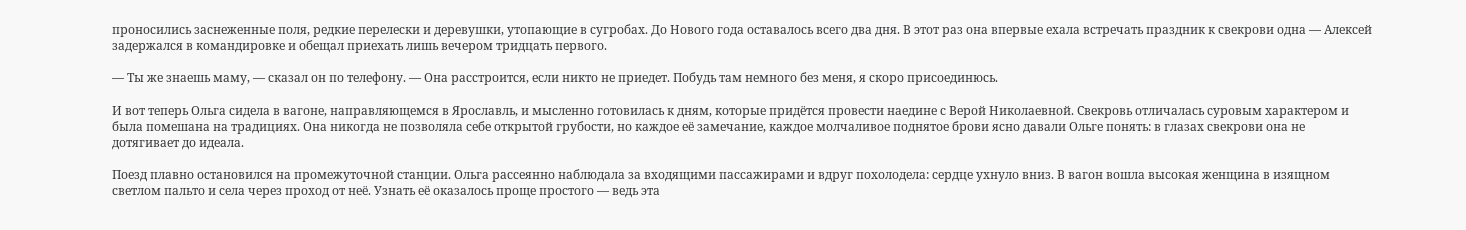проносились заснеженные поля, редкие перелески и деревушки, утопающие в сугробах. До Нового года оставалось всего два дня. В этот раз она впервые ехала встречать праздник к свекрови одна — Алексей задержался в командировке и обещал приехать лишь вечером тридцать первого.

— Ты же знаешь маму, — сказал он по телефону. — Она расстроится, если никто не приедет. Побудь там немного без меня, я скоро присоединюсь.

И вот теперь Ольга сидела в вагоне, направляющемся в Ярославль, и мысленно готовилась к дням, которые придётся провести наедине с Верой Николаевной. Свекровь отличалась суровым характером и была помешана на традициях. Она никогда не позволяла себе открытой грубости, но каждое её замечание, каждое молчаливое поднятое брови ясно давали Ольге понять: в глазах свекрови она не дотягивает до идеала.

Поезд плавно остановился на промежуточной станции. Ольга рассеянно наблюдала за входящими пассажирами и вдруг похолодела: сердце ухнуло вниз. В вагон вошла высокая женщина в изящном светлом пальто и села через проход от неё. Узнать её оказалось проще простого — ведь эта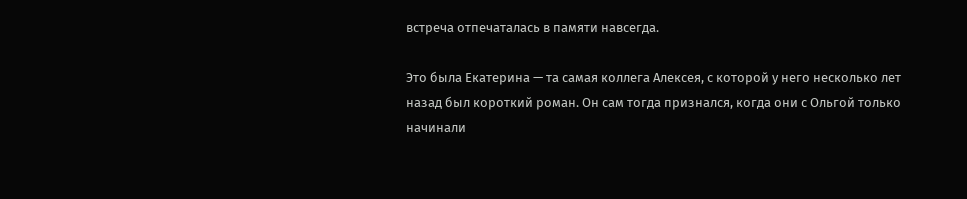встреча отпечаталась в памяти навсегда.

Это была Екатерина — та самая коллега Алексея, с которой у него несколько лет назад был короткий роман. Он сам тогда признался, когда они с Ольгой только начинали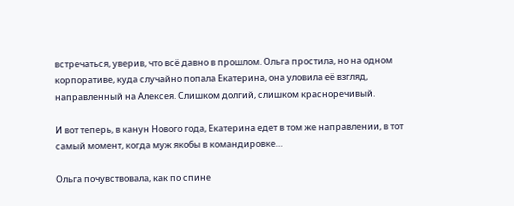встречаться, уверив, что всё давно в прошлом. Ольга простила, но на одном корпоративе, куда случайно попала Екатерина, она уловила её взгляд, направленный на Алексея. Слишком долгий, слишком красноречивый.

И вот теперь, в канун Нового года, Екатерина едет в том же направлении, в тот самый момент, когда муж якобы в командировке…

Ольга почувствовала, как по спине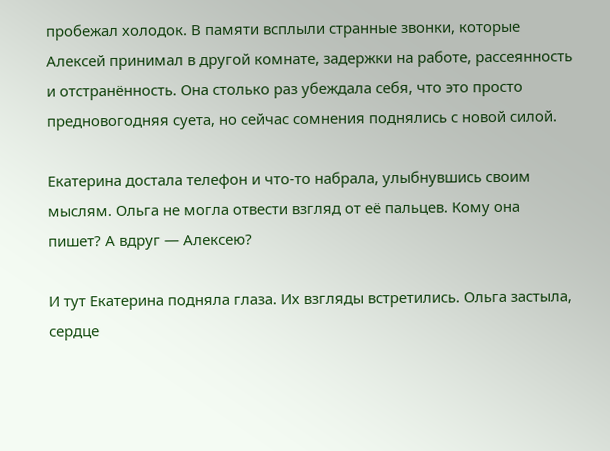пробежал холодок. В памяти всплыли странные звонки, которые Алексей принимал в другой комнате, задержки на работе, рассеянность и отстранённость. Она столько раз убеждала себя, что это просто предновогодняя суета, но сейчас сомнения поднялись с новой силой.

Екатерина достала телефон и что-то набрала, улыбнувшись своим мыслям. Ольга не могла отвести взгляд от её пальцев. Кому она пишет? А вдруг — Алексею?

И тут Екатерина подняла глаза. Их взгляды встретились. Ольга застыла, сердце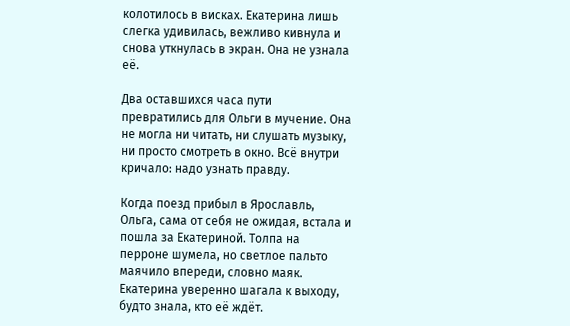колотилось в висках. Екатерина лишь слегка удивилась, вежливо кивнула и снова уткнулась в экран. Она не узнала её.

Два оставшихся часа пути превратились для Ольги в мучение. Она не могла ни читать, ни слушать музыку, ни просто смотреть в окно. Всё внутри кричало: надо узнать правду.

Когда поезд прибыл в Ярославль, Ольга, сама от себя не ожидая, встала и пошла за Екатериной. Толпа на перроне шумела, но светлое пальто маячило впереди, словно маяк. Екатерина уверенно шагала к выходу, будто знала, кто её ждёт.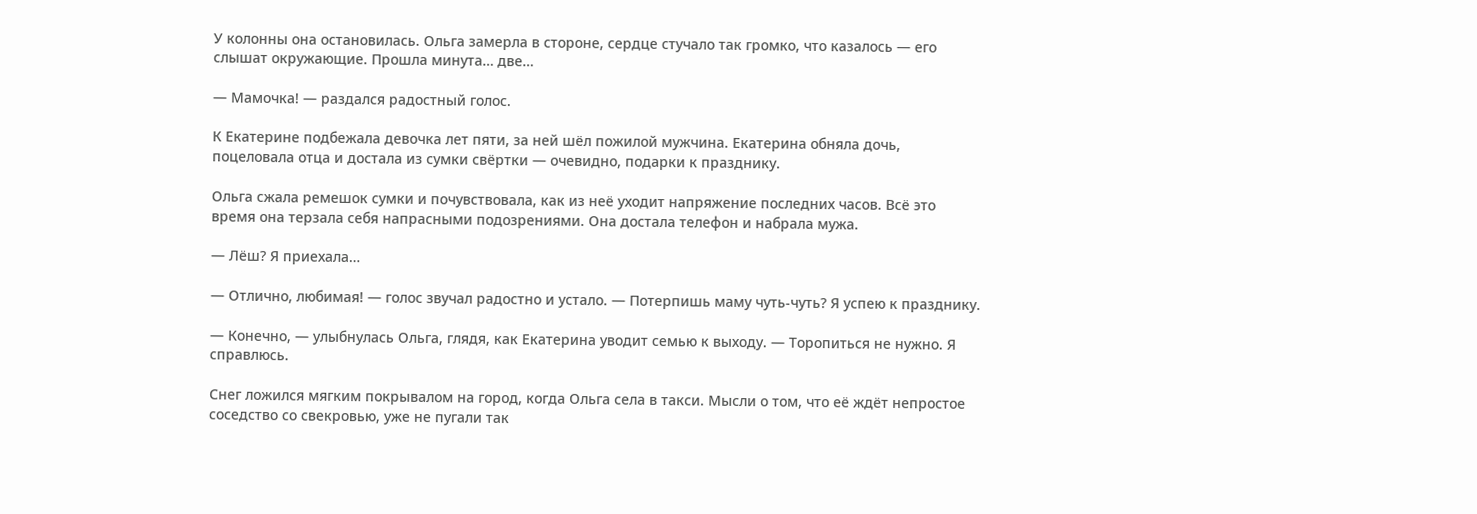У колонны она остановилась. Ольга замерла в стороне, сердце стучало так громко, что казалось — его слышат окружающие. Прошла минута… две…

— Мамочка! — раздался радостный голос.

К Екатерине подбежала девочка лет пяти, за ней шёл пожилой мужчина. Екатерина обняла дочь, поцеловала отца и достала из сумки свёртки — очевидно, подарки к празднику.

Ольга сжала ремешок сумки и почувствовала, как из неё уходит напряжение последних часов. Всё это время она терзала себя напрасными подозрениями. Она достала телефон и набрала мужа.

— Лёш? Я приехала…

— Отлично, любимая! — голос звучал радостно и устало. — Потерпишь маму чуть-чуть? Я успею к празднику.

— Конечно, — улыбнулась Ольга, глядя, как Екатерина уводит семью к выходу. — Торопиться не нужно. Я справлюсь.

Снег ложился мягким покрывалом на город, когда Ольга села в такси. Мысли о том, что её ждёт непростое соседство со свекровью, уже не пугали так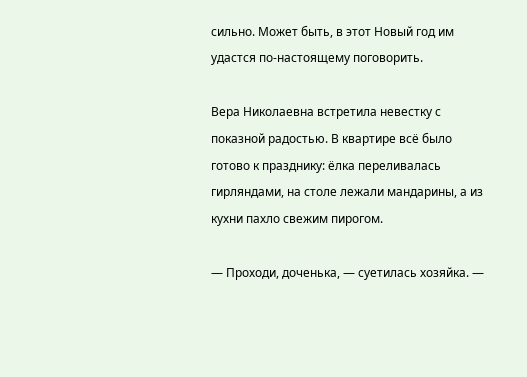сильно. Может быть, в этот Новый год им удастся по-настоящему поговорить.

Вера Николаевна встретила невестку с показной радостью. В квартире всё было готово к празднику: ёлка переливалась гирляндами, на столе лежали мандарины, а из кухни пахло свежим пирогом.

— Проходи, доченька, — суетилась хозяйка. —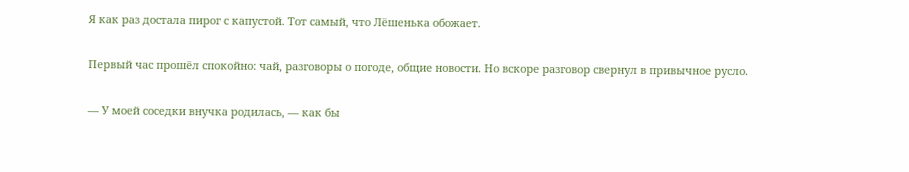Я как раз достала пирог с капустой. Тот самый, что Лёшенька обожает.

Первый час прошёл спокойно: чай, разговоры о погоде, общие новости. Но вскоре разговор свернул в привычное русло.

— У моей соседки внучка родилась, — как бы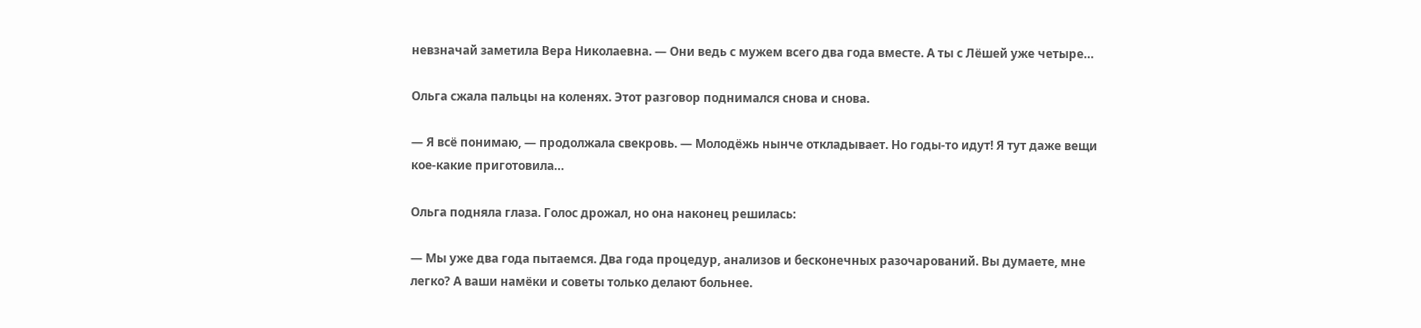невзначай заметила Вера Николаевна. — Они ведь с мужем всего два года вместе. А ты с Лёшей уже четыре…

Ольга сжала пальцы на коленях. Этот разговор поднимался снова и снова.

— Я всё понимаю, — продолжала свекровь. — Молодёжь нынче откладывает. Но годы-то идут! Я тут даже вещи кое-какие приготовила…

Ольга подняла глаза. Голос дрожал, но она наконец решилась:

— Мы уже два года пытаемся. Два года процедур, анализов и бесконечных разочарований. Вы думаете, мне легко? А ваши намёки и советы только делают больнее.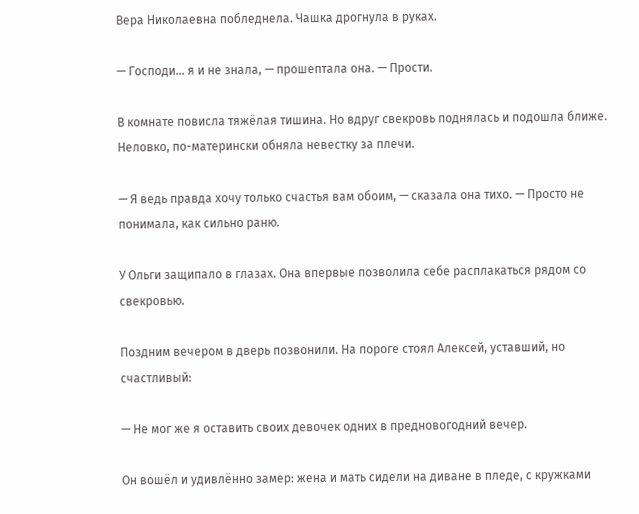Вера Николаевна побледнела. Чашка дрогнула в руках.

— Господи… я и не знала, — прошептала она. — Прости.

В комнате повисла тяжёлая тишина. Но вдруг свекровь поднялась и подошла ближе. Неловко, по-матерински обняла невестку за плечи.

— Я ведь правда хочу только счастья вам обоим, — сказала она тихо. — Просто не понимала, как сильно раню.

У Ольги защипало в глазах. Она впервые позволила себе расплакаться рядом со свекровью.

Поздним вечером в дверь позвонили. На пороге стоял Алексей, уставший, но счастливый:

— Не мог же я оставить своих девочек одних в предновогодний вечер.

Он вошёл и удивлённо замер: жена и мать сидели на диване в пледе, с кружками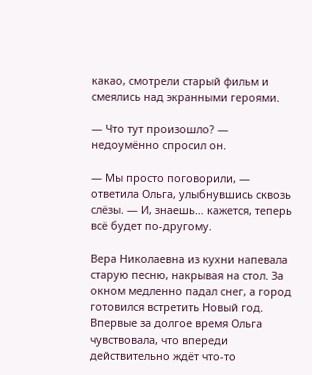какао, смотрели старый фильм и смеялись над экранными героями.

— Что тут произошло? — недоумённо спросил он.

— Мы просто поговорили, — ответила Ольга, улыбнувшись сквозь слёзы. — И, знаешь… кажется, теперь всё будет по-другому.

Вера Николаевна из кухни напевала старую песню, накрывая на стол. За окном медленно падал снег, а город готовился встретить Новый год. Впервые за долгое время Ольга чувствовала, что впереди действительно ждёт что-то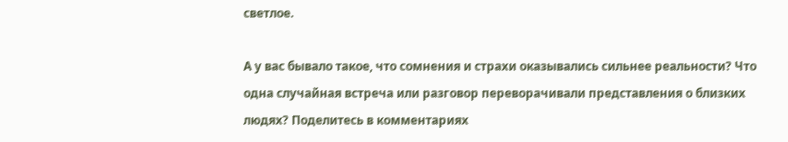светлое.

А у вас бывало такое, что сомнения и страхи оказывались сильнее реальности? Что одна случайная встреча или разговор переворачивали представления о близких людях? Поделитесь в комментариях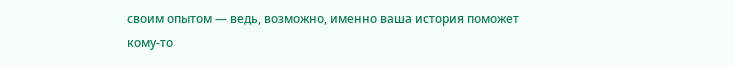своим опытом — ведь, возможно, именно ваша история поможет кому-то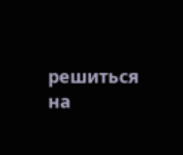решиться на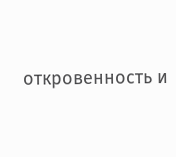откровенность и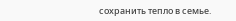сохранить тепло в семье.